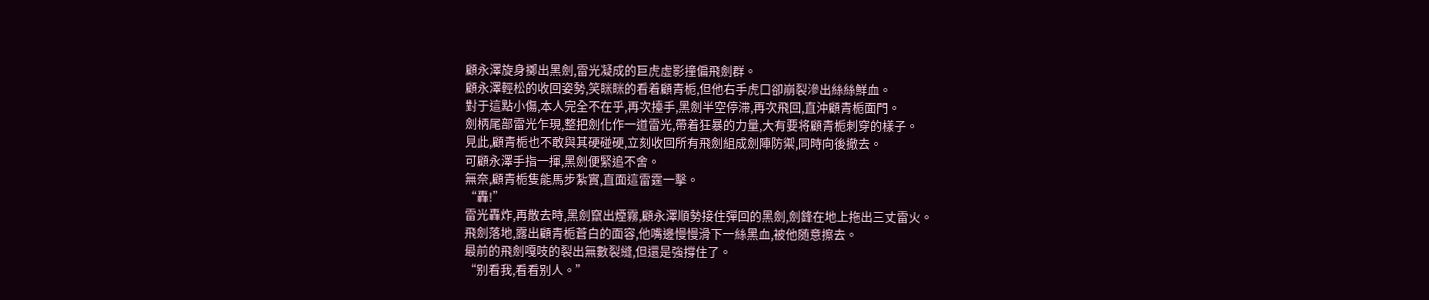顧永澤旋身擲出黑劍,雷光凝成的巨虎虛影撞偏飛劍群。
顧永澤輕松的收回姿勢,笑眯眯的看着顧青栀,但他右手虎口卻崩裂滲出絲絲鮮血。
對于這點小傷,本人完全不在乎,再次擡手,黑劍半空停滞,再次飛回,直沖顧青栀面門。
劍柄尾部雷光乍現,整把劍化作一道雷光,帶着狂暴的力量,大有要将顧青栀刺穿的樣子。
見此,顧青栀也不敢與其硬碰硬,立刻收回所有飛劍組成劍陣防禦,同時向後撤去。
可顧永澤手指一揮,黑劍便緊追不舍。
無奈,顧青栀隻能馬步紮實,直面這雷霆一擊。
“轟!”
雷光轟炸,再散去時,黑劍竄出煙霧,顧永澤順勢接住彈回的黑劍,劍鋒在地上拖出三丈雷火。
飛劍落地,露出顧青栀蒼白的面容,他嘴邊慢慢滑下一絲黑血,被他随意擦去。
最前的飛劍嘎吱的裂出無數裂縫,但還是強撐住了。
“别看我,看看别人。”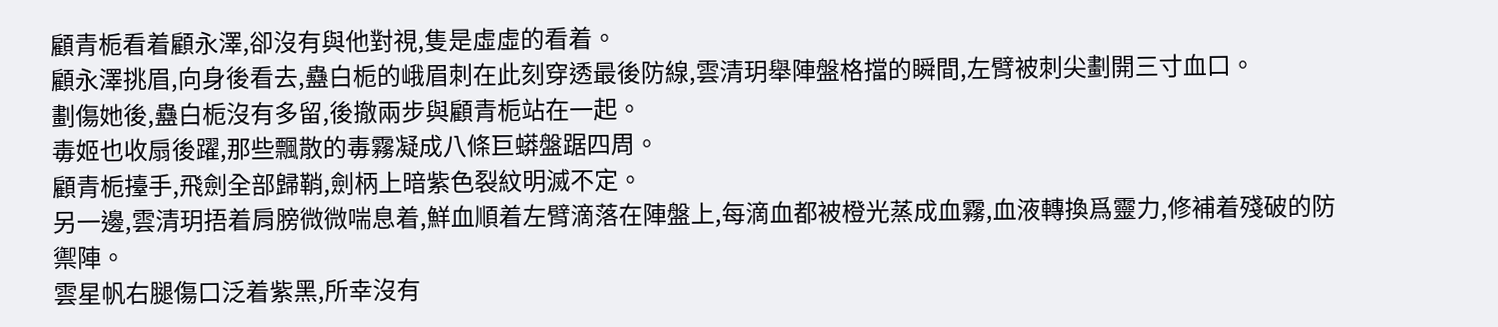顧青栀看着顧永澤,卻沒有與他對視,隻是虛虛的看着。
顧永澤挑眉,向身後看去,蠱白栀的峨眉刺在此刻穿透最後防線,雲清玥舉陣盤格擋的瞬間,左臂被刺尖劃開三寸血口。
劃傷她後,蠱白栀沒有多留,後撤兩步與顧青栀站在一起。
毒姬也收扇後躍,那些飄散的毒霧凝成八條巨蟒盤踞四周。
顧青栀擡手,飛劍全部歸鞘,劍柄上暗紫色裂紋明滅不定。
另一邊,雲清玥捂着肩膀微微喘息着,鮮血順着左臂滴落在陣盤上,每滴血都被橙光蒸成血霧,血液轉換爲靈力,修補着殘破的防禦陣。
雲星帆右腿傷口泛着紫黑,所幸沒有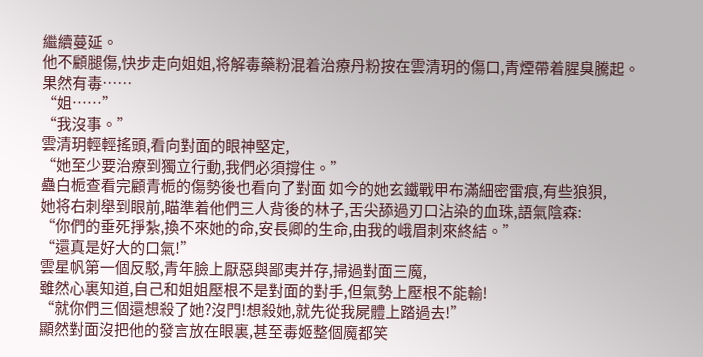繼續蔓延。
他不顧腿傷,快步走向姐姐,将解毒藥粉混着治療丹粉按在雲清玥的傷口,青煙帶着腥臭騰起。
果然有毒……
“姐……”
“我沒事。”
雲清玥輕輕搖頭,看向對面的眼神堅定,
“她至少要治療到獨立行動,我們必須撐住。”
蠱白栀查看完顧青栀的傷勢後也看向了對面 如今的她玄鐵戰甲布滿細密雷痕,有些狼狽,
她将右刺舉到眼前,瞄準着他們三人背後的林子,舌尖舔過刃口沾染的血珠,語氣陰森:
“你們的垂死掙紮,換不來她的命,安長卿的生命,由我的峨眉刺來終結。”
“還真是好大的口氣!”
雲星帆第一個反駁,青年臉上厭惡與鄙夷并存,掃過對面三魔,
雖然心裏知道,自己和姐姐壓根不是對面的對手,但氣勢上壓根不能輸!
“就你們三個還想殺了她?沒門!想殺她,就先從我屍體上踏過去!”
顯然對面沒把他的發言放在眼裏,甚至毒姬整個魔都笑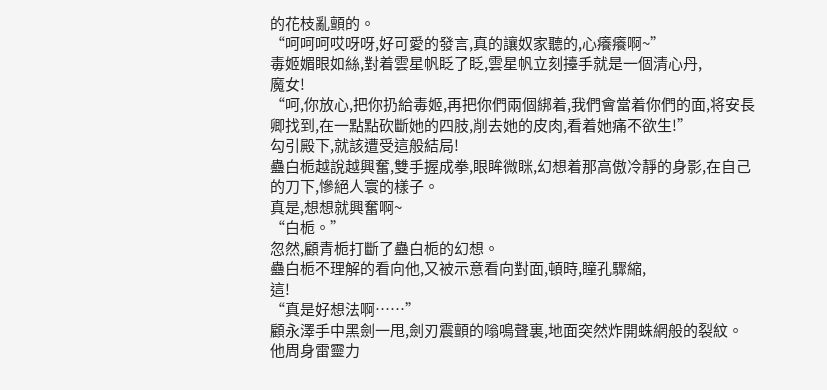的花枝亂顫的。
“呵呵呵哎呀呀,好可愛的發言,真的讓奴家聽的,心癢癢啊~”
毒姬媚眼如絲,對着雲星帆眨了眨,雲星帆立刻擡手就是一個清心丹,
魔女!
“呵,你放心,把你扔給毒姬,再把你們兩個綁着,我們會當着你們的面,将安長卿找到,在一點點砍斷她的四肢,削去她的皮肉,看着她痛不欲生!”
勾引殿下,就該遭受這般結局!
蠱白栀越說越興奮,雙手握成拳,眼眸微眯,幻想着那高傲冷靜的身影,在自己的刀下,慘絕人寰的樣子。
真是,想想就興奮啊~
“白栀。”
忽然,顧青栀打斷了蠱白栀的幻想。
蠱白栀不理解的看向他,又被示意看向對面,頓時,瞳孔驟縮,
這!
“真是好想法啊……”
顧永澤手中黑劍一甩,劍刃震顫的嗡鳴聲裏,地面突然炸開蛛網般的裂紋。
他周身雷靈力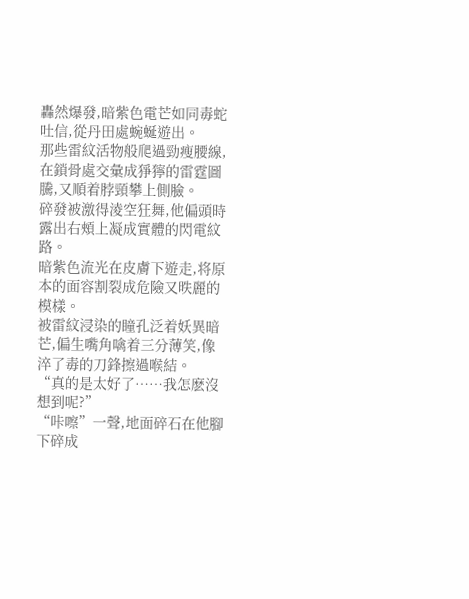轟然爆發,暗紫色電芒如同毒蛇吐信,從丹田處蜿蜒遊出。
那些雷紋活物般爬過勁瘦腰線,在鎖骨處交彙成猙獰的雷霆圖騰,又順着脖頸攀上側臉。
碎發被激得淩空狂舞,他偏頭時露出右頰上凝成實體的閃電紋路。
暗紫色流光在皮膚下遊走,将原本的面容割裂成危險又昳麗的模樣。
被雷紋浸染的瞳孔泛着妖異暗芒,偏生嘴角噙着三分薄笑,像淬了毒的刀鋒擦過喉結。
“真的是太好了……我怎麽沒想到呢?”
“咔嚓”一聲,地面碎石在他腳下碎成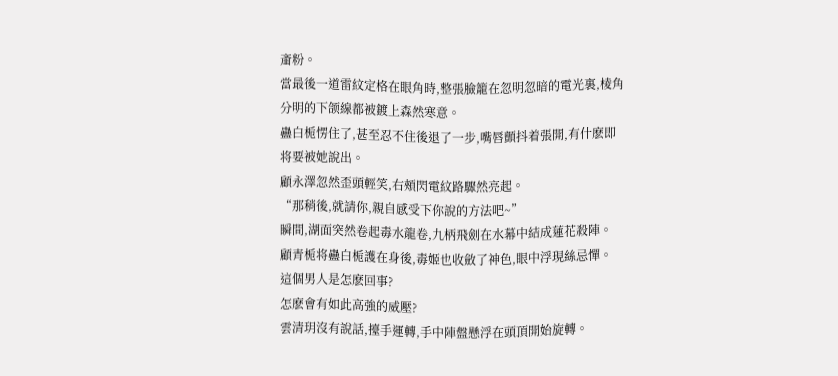齑粉。
當最後一道雷紋定格在眼角時,整張臉籠在忽明忽暗的電光裏,棱角分明的下颌線都被鍍上森然寒意。
蠱白栀愣住了,甚至忍不住後退了一步,嘴唇顫抖着張開,有什麽即将要被她說出。
顧永澤忽然歪頭輕笑,右頰閃電紋路驟然亮起。
“那稍後,就請你,親自感受下你說的方法吧~”
瞬間,湖面突然卷起毒水龍卷,九柄飛劍在水幕中結成蓮花殺陣。
顧青栀将蠱白栀護在身後,毒姬也收斂了神色,眼中浮現絲忌憚。
這個男人是怎麽回事?
怎麽會有如此高強的威壓?
雲清玥沒有說話,擡手運轉,手中陣盤懸浮在頭頂開始旋轉。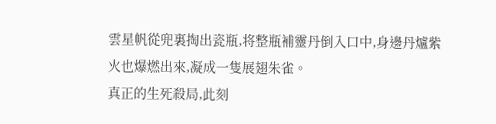雲星帆從兜裏掏出瓷瓶,将整瓶補靈丹倒入口中,身邊丹爐紫火也爆燃出來,凝成一隻展翅朱雀。
真正的生死殺局,此刻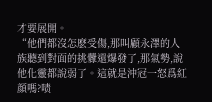才要展開。
“他們都沒怎麽受傷,那叫顧永澤的人族聽到對面的挑釁還爆發了,那氣勢,說他化靈都說弱了。這就是沖冠一怒爲紅顔嗎?啧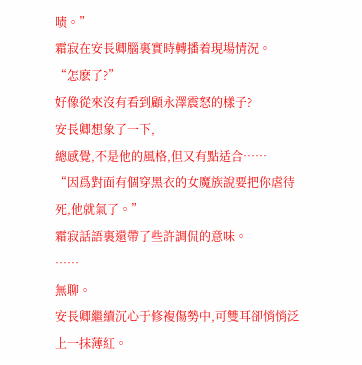啧。”
霜寂在安長卿腦裏實時轉播着現場情況。
“怎麽了?”
好像從來沒有看到顧永澤震怒的樣子?
安長卿想象了一下,
總感覺,不是他的風格,但又有點适合……
“因爲對面有個穿黑衣的女魔族說要把你虐待死,他就氣了。”
霜寂話語裏還帶了些許調侃的意味。
……
無聊。
安長卿繼續沉心于修複傷勢中,可雙耳卻悄悄泛上一抹薄紅。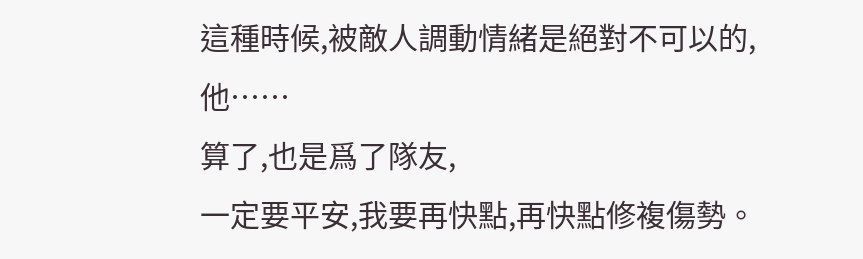這種時候,被敵人調動情緒是絕對不可以的,
他……
算了,也是爲了隊友,
一定要平安,我要再快點,再快點修複傷勢。